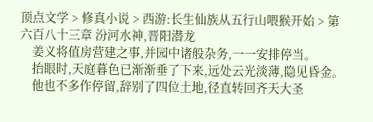顶点文学 > 修真小说 > 西游:长生仙族从五行山喂猴开始 > 第六百八十三章 汾河水神,晋阳潜龙
    姜义将值房营建之事,并园中诸般杂务,一一安排停当。
    抬眼时,天庭暮色已渐渐垂了下来,远处云光淡薄,隐见昏金。
    他也不多作停留,辞别了四位土地,径直转回齐天大圣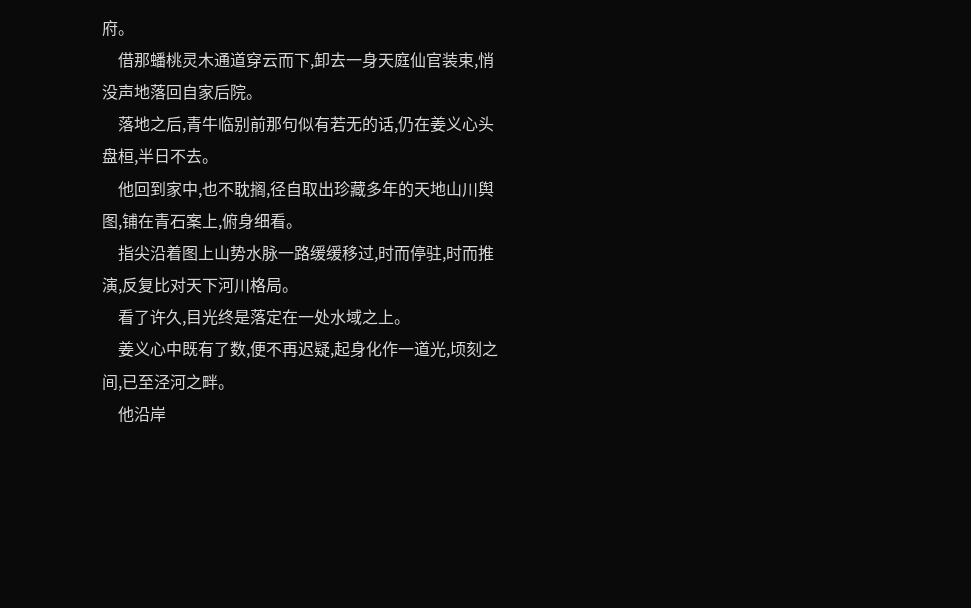府。
    借那蟠桃灵木通道穿云而下,卸去一身天庭仙官装束,悄没声地落回自家后院。
    落地之后,青牛临别前那句似有若无的话,仍在姜义心头盘桓,半日不去。
    他回到家中,也不耽搁,径自取出珍藏多年的天地山川舆图,铺在青石案上,俯身细看。
    指尖沿着图上山势水脉一路缓缓移过,时而停驻,时而推演,反复比对天下河川格局。
    看了许久,目光终是落定在一处水域之上。
    姜义心中既有了数,便不再迟疑,起身化作一道光,顷刻之间,已至泾河之畔。
    他沿岸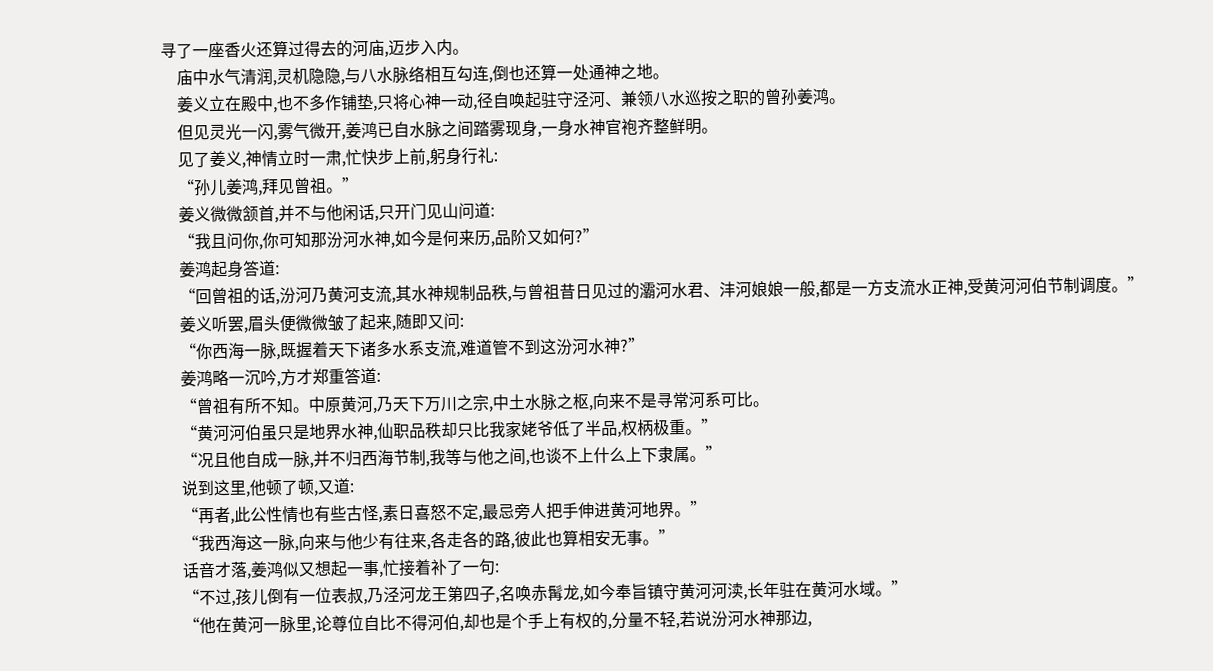寻了一座香火还算过得去的河庙,迈步入内。
    庙中水气清润,灵机隐隐,与八水脉络相互勾连,倒也还算一处通神之地。
    姜义立在殿中,也不多作铺垫,只将心神一动,径自唤起驻守泾河、兼领八水巡按之职的曾孙姜鸿。
    但见灵光一闪,雾气微开,姜鸿已自水脉之间踏雾现身,一身水神官袍齐整鲜明。
    见了姜义,神情立时一肃,忙快步上前,躬身行礼:
    “孙儿姜鸿,拜见曾祖。”
    姜义微微颔首,并不与他闲话,只开门见山问道:
    “我且问你,你可知那汾河水神,如今是何来历,品阶又如何?”
    姜鸿起身答道:
    “回曾祖的话,汾河乃黄河支流,其水神规制品秩,与曾祖昔日见过的灞河水君、沣河娘娘一般,都是一方支流水正神,受黄河河伯节制调度。”
    姜义听罢,眉头便微微皱了起来,随即又问:
    “你西海一脉,既握着天下诸多水系支流,难道管不到这汾河水神?”
    姜鸿略一沉吟,方才郑重答道:
    “曾祖有所不知。中原黄河,乃天下万川之宗,中土水脉之枢,向来不是寻常河系可比。
    “黄河河伯虽只是地界水神,仙职品秩却只比我家姥爷低了半品,权柄极重。”
    “况且他自成一脉,并不归西海节制,我等与他之间,也谈不上什么上下隶属。”
    说到这里,他顿了顿,又道:
    “再者,此公性情也有些古怪,素日喜怒不定,最忌旁人把手伸进黄河地界。”
    “我西海这一脉,向来与他少有往来,各走各的路,彼此也算相安无事。”
    话音才落,姜鸿似又想起一事,忙接着补了一句:
    “不过,孩儿倒有一位表叔,乃泾河龙王第四子,名唤赤髯龙,如今奉旨镇守黄河河渎,长年驻在黄河水域。”
    “他在黄河一脉里,论尊位自比不得河伯,却也是个手上有权的,分量不轻,若说汾河水神那边,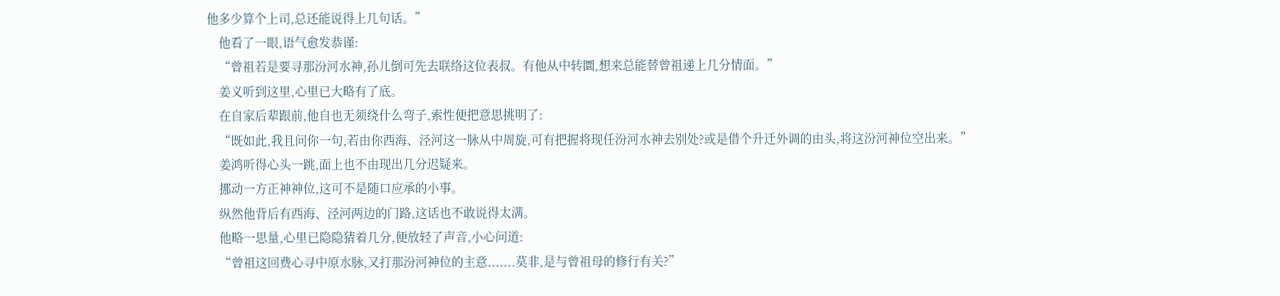他多少算个上司,总还能说得上几句话。”
    他看了一眼,语气愈发恭谨:
    “曾祖若是要寻那汾河水神,孙儿倒可先去联络这位表叔。有他从中转圜,想来总能替曾祖递上几分情面。”
    姜义听到这里,心里已大略有了底。
    在自家后辈跟前,他自也无须绕什么弯子,索性便把意思挑明了:
    “既如此,我且问你一句,若由你西海、泾河这一脉从中周旋,可有把握将现任汾河水神去别处?或是借个升迁外调的由头,将这汾河神位空出来。”
    姜鸿听得心头一跳,面上也不由现出几分迟疑来。
    挪动一方正神神位,这可不是随口应承的小事。
    纵然他背后有西海、泾河两边的门路,这话也不敢说得太满。
    他略一思量,心里已隐隐猜着几分,便放轻了声音,小心问道:
    “曾祖这回费心寻中原水脉,又打那汾河神位的主意.......莫非,是与曾祖母的修行有关?”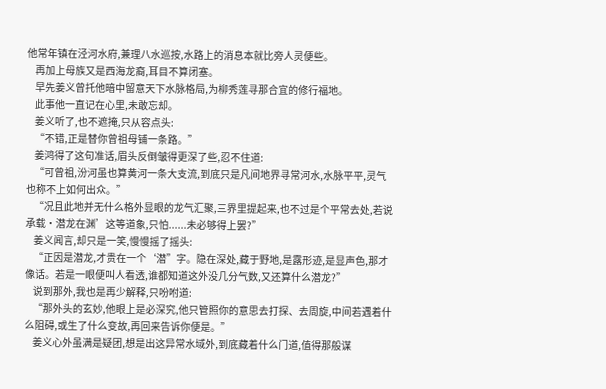他常年镇在泾河水府,兼理八水巡按,水路上的消息本就比旁人灵便些。
    再加上母族又是西海龙裔,耳目不算闭塞。
    早先姜义曾托他暗中留意天下水脉格局,为柳秀莲寻那合宜的修行福地。
    此事他一直记在心里,未敢忘却。
    姜义听了,也不遮掩,只从容点头:
    “不错,正是替你曾祖母铺一条路。”
    姜鸿得了这句准话,眉头反倒皱得更深了些,忍不住道:
    “可曾祖,汾河虽也算黄河一条大支流,到底只是凡间地界寻常河水,水脉平平,灵气也称不上如何出众。”
    “况且此地并无什么格外显眼的龙气汇聚,三界里提起来,也不过是个平常去处,若说承载·潜龙在渊’这等道象,只怕......未必够得上罢?”
    姜义闻言,却只是一笑,慢慢摇了摇头:
    “正因是潜龙,才贵在一个‘潜”字。隐在深处,藏于野地,是露形迹,是显声色,那才像话。若是一眼便叫人看透,谁都知道这外没几分气数,又还算什么潜龙?”
    说到那外,我也是再少解释,只吩咐道:
    “那外头的玄妙,他眼上是必深究,他只管照你的意思去打探、去周旋,中间若遇着什么阻碍,或生了什么变故,再回来告诉你便是。”
    姜义心外虽满是疑团,想是出这异常水域外,到底藏着什么门道,值得那般谋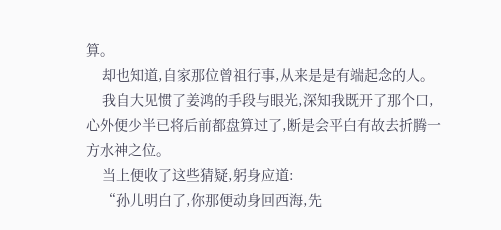算。
    却也知道,自家那位曾祖行事,从来是是有端起念的人。
    我自大见惯了姜鸿的手段与眼光,深知我既开了那个口,心外便少半已将后前都盘算过了,断是会平白有故去折腾一方水神之位。
    当上便收了这些猜疑,躬身应道:
    “孙儿明白了,你那便动身回西海,先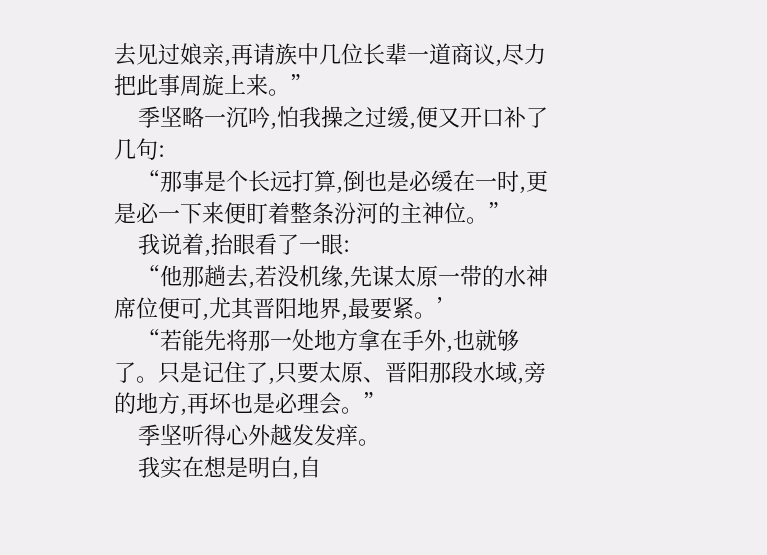去见过娘亲,再请族中几位长辈一道商议,尽力把此事周旋上来。”
    季坚略一沉吟,怕我操之过缓,便又开口补了几句:
    “那事是个长远打算,倒也是必缓在一时,更是必一下来便盯着整条汾河的主神位。”
    我说着,抬眼看了一眼:
    “他那趟去,若没机缘,先谋太原一带的水神席位便可,尤其晋阳地界,最要紧。’
    “若能先将那一处地方拿在手外,也就够了。只是记住了,只要太原、晋阳那段水域,旁的地方,再坏也是必理会。”
    季坚听得心外越发发痒。
    我实在想是明白,自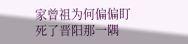家曾祖为何偏偏盯死了晋阳那一隅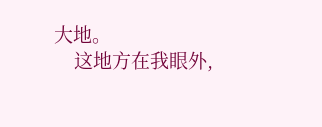大地。
    这地方在我眼外,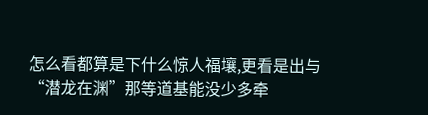怎么看都算是下什么惊人福壤,更看是出与“潜龙在渊”那等道基能没少多牵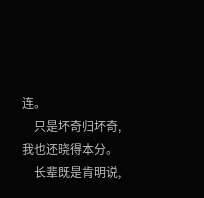连。
    只是坏奇归坏奇,我也还晓得本分。
    长辈既是肯明说,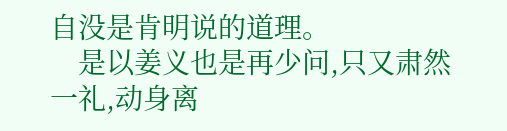自没是肯明说的道理。
    是以姜义也是再少问,只又肃然一礼,动身离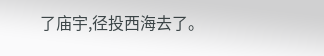了庙宇,径投西海去了。